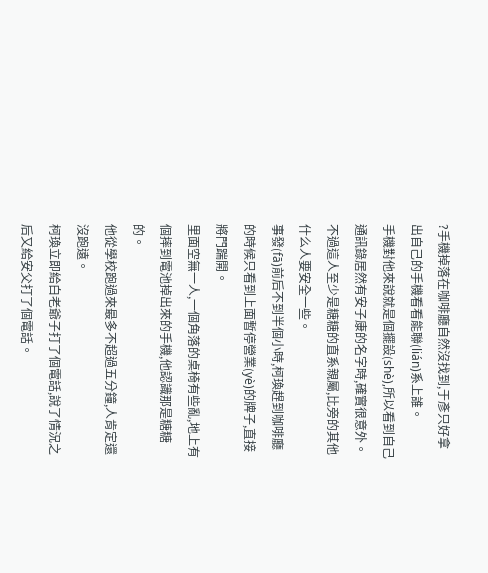?手機掉落在咖啡廳自然沒找到,于彥只好拿出自己的手機看看能聯(lián)系上誰。
手機對他來說就是個擺設(shè),所以看到自己通訊錄居然有安子康的名字時,確實很意外。
不過這人至少是糖糖的直系親屬,比旁的其他什么人要安全一些。
事發(fā)前后不到半個小時,柯瑍趕到咖啡廳的時候只看到上面暫停營業(yè)的牌子,直接將門踹開。
里面空無一人,一個角落的桌椅有些亂,地上有個摔到電池掉出來的手機,他認識那是糖糖的。
他從學校跑過來最多不超過五分鐘,人肯定還沒跑遠。
柯瑍立即給白老爺子打了個電話,說了情況之后又給安父打了個電話。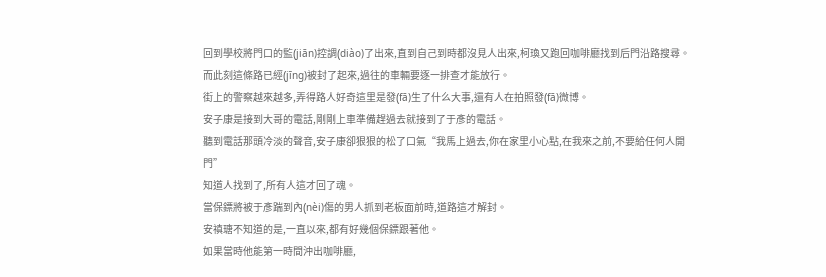回到學校將門口的監(jiān)控調(diào)了出來,直到自己到時都沒見人出來,柯瑍又跑回咖啡廳找到后門沿路搜尋。
而此刻這條路已經(jīng)被封了起來,過往的車輛要逐一排查才能放行。
街上的警察越來越多,弄得路人好奇這里是發(fā)生了什么大事,還有人在拍照發(fā)微博。
安子康是接到大哥的電話,剛剛上車準備趕過去就接到了于彥的電話。
聽到電話那頭冷淡的聲音,安子康卻狠狠的松了口氣“我馬上過去,你在家里小心點,在我來之前,不要給任何人開門”
知道人找到了,所有人這才回了魂。
當保鏢將被于彥踹到內(nèi)傷的男人抓到老板面前時,道路這才解封。
安禛瑭不知道的是,一直以來,都有好幾個保鏢跟著他。
如果當時他能第一時間沖出咖啡廳,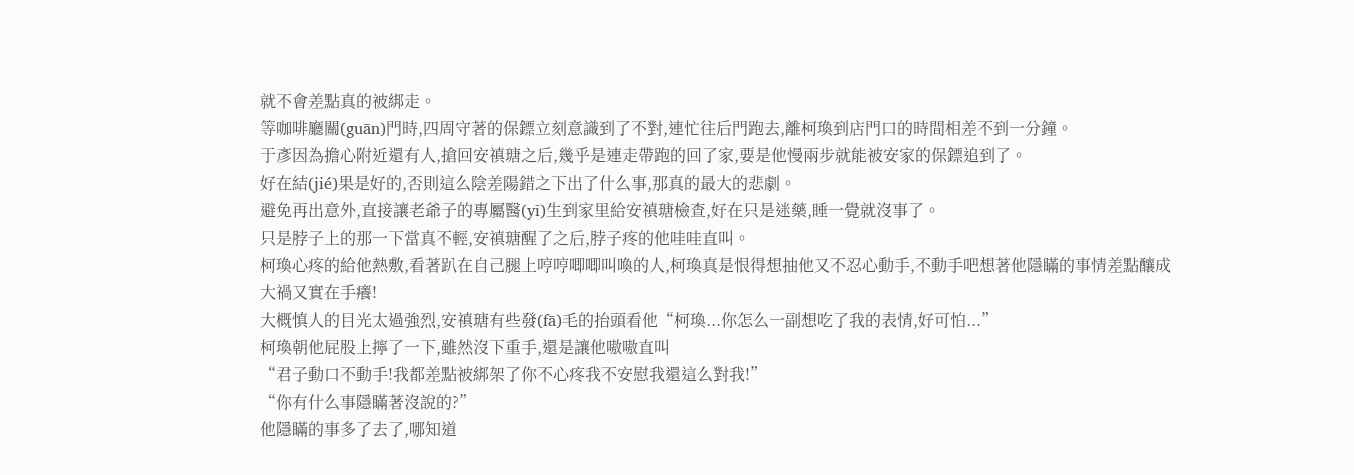就不會差點真的被綁走。
等咖啡廳關(guān)門時,四周守著的保鏢立刻意識到了不對,連忙往后門跑去,離柯瑍到店門口的時間相差不到一分鐘。
于彥因為擔心附近還有人,搶回安禛瑭之后,幾乎是連走帶跑的回了家,要是他慢兩步就能被安家的保鏢追到了。
好在結(jié)果是好的,否則這么陰差陽錯之下出了什么事,那真的最大的悲劇。
避免再出意外,直接讓老爺子的專屬醫(yī)生到家里給安禛瑭檢查,好在只是迷藥,睡一覺就沒事了。
只是脖子上的那一下當真不輕,安禛瑭醒了之后,脖子疼的他哇哇直叫。
柯瑍心疼的給他熱敷,看著趴在自己腿上哼哼唧唧叫喚的人,柯瑍真是恨得想抽他又不忍心動手,不動手吧想著他隱瞞的事情差點釀成大禍又實在手癢!
大概慎人的目光太過強烈,安禛瑭有些發(fā)毛的抬頭看他“柯瑍...你怎么一副想吃了我的表情,好可怕...”
柯瑍朝他屁股上擰了一下,雖然沒下重手,還是讓他嗷嗷直叫
“君子動口不動手!我都差點被綁架了你不心疼我不安慰我還這么對我!”
“你有什么事隱瞞著沒說的?”
他隱瞞的事多了去了,哪知道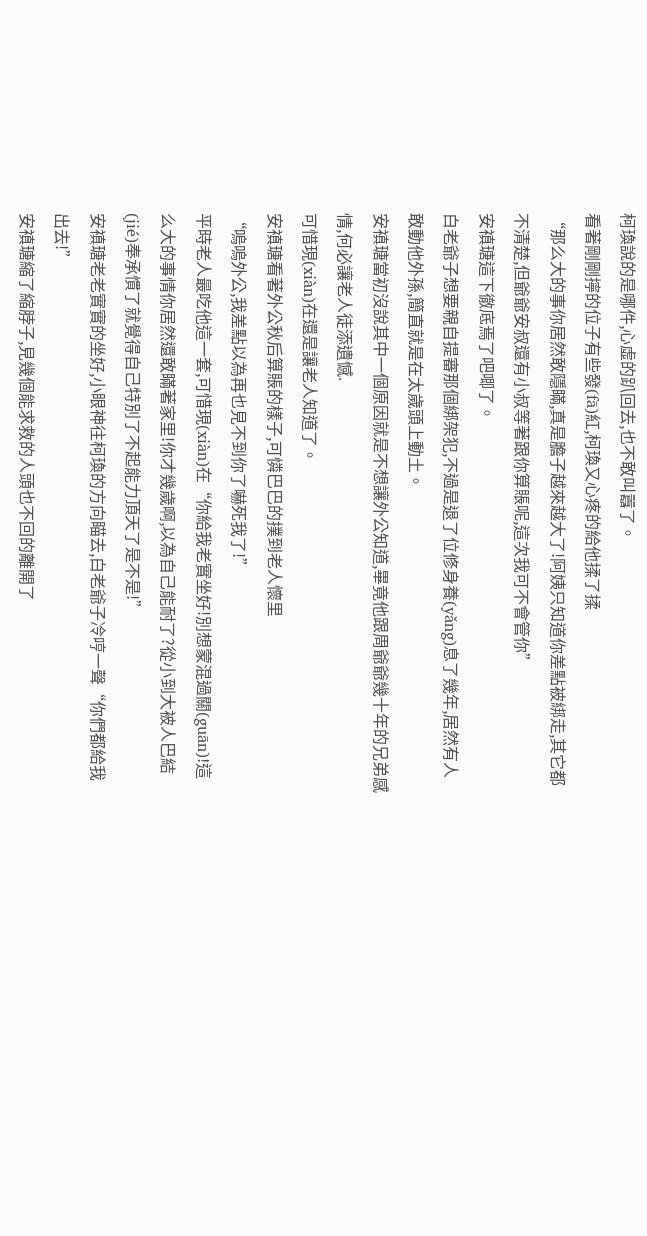柯瑍說的是哪件,心虛的趴回去,也不敢叫囂了。
看著剛剛擰的位子有些發(fā)紅,柯瑍又心疼的給他揉了揉
“那么大的事你居然敢隱瞞,真是膽子越來越大了!阿姨只知道你差點被綁走,其它都不清楚,但爺爺安叔還有小叔等著跟你算賬呢,這次我可不會管你”
安禛瑭這下徹底焉了吧唧了。
白老爺子想要親自提審那個綁架犯,不過是退了位修身養(yǎng)息了幾年,居然有人敢動他外孫,簡直就是在太歲頭上動土。
安禛瑭當初沒說其中一個原因就是不想讓外公知道,畢竟他跟周爺爺幾十年的兄弟感情,何必讓老人徒添遺憾.
可惜現(xiàn)在還是讓老人知道了。
安禛瑭看著外公秋后算賬的樣子,可憐巴巴的撲到老人懷里
“嗚嗚外公,我差點以為再也見不到你了嚇死我了!”
平時老人最吃他這一套,可惜現(xiàn)在“你給我老實坐好!別想蒙混過關(guān)!這么大的事情你居然還敢瞞著家里!你才幾歲啊,以為自己能耐了?從小到大被人巴結(jié)奉承慣了就覺得自己特別了不起能力頂天了是不是!”
安禛瑭老老實實的坐好,小眼神往柯瑍的方向瞄去,白老爺子冷哼一聲“你們都給我出去!”
安禛瑭縮了縮脖子,見幾個能求救的人頭也不回的離開了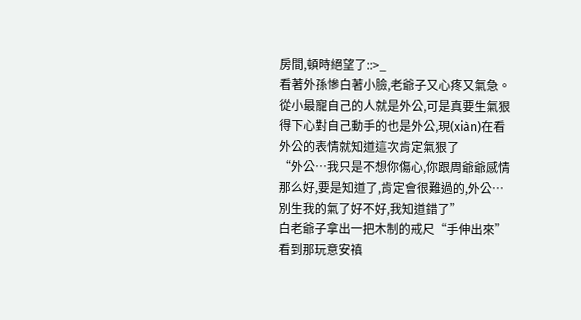房間,頓時絕望了::>_
看著外孫慘白著小臉,老爺子又心疼又氣急。
從小最寵自己的人就是外公,可是真要生氣狠得下心對自己動手的也是外公,現(xiàn)在看外公的表情就知道這次肯定氣狠了
“外公…我只是不想你傷心,你跟周爺爺感情那么好,要是知道了,肯定會很難過的,外公…別生我的氣了好不好,我知道錯了”
白老爺子拿出一把木制的戒尺“手伸出來”
看到那玩意安禛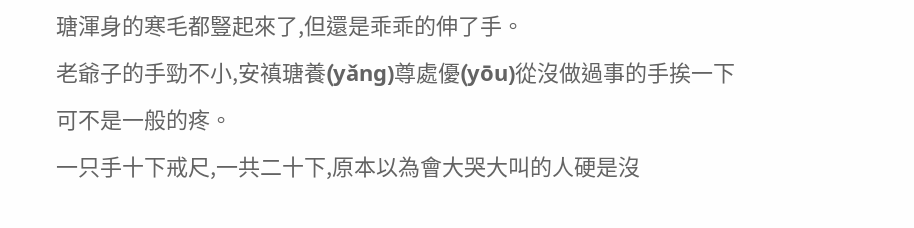瑭渾身的寒毛都豎起來了,但還是乖乖的伸了手。
老爺子的手勁不小,安禛瑭養(yǎng)尊處優(yōu)從沒做過事的手挨一下可不是一般的疼。
一只手十下戒尺,一共二十下,原本以為會大哭大叫的人硬是沒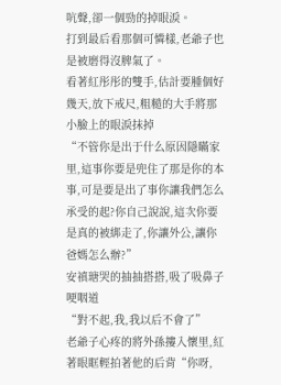吭聲,卻一個勁的掉眼淚。
打到最后看那個可憐樣,老爺子也是被磨得沒脾氣了。
看著紅彤彤的雙手,估計要腫個好幾天,放下戒尺,粗糙的大手將那小臉上的眼淚抹掉
“不管你是出于什么原因隱瞞家里,這事你要是兜住了那是你的本事,可是要是出了事你讓我們怎么承受的起?你自己說說,這次你要是真的被綁走了,你讓外公,讓你爸媽怎么辦?”
安禛瑭哭的抽抽搭搭,吸了吸鼻子哽咽道
“對不起,我,我以后不會了”
老爺子心疼的將外孫摟入懷里,紅著眼眶輕拍著他的后背“你呀,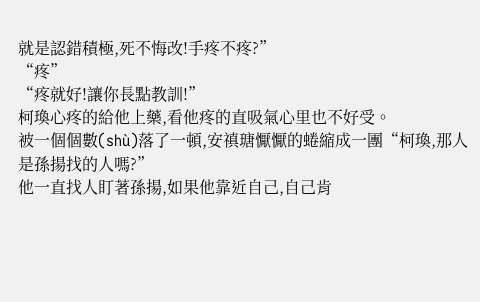就是認錯積極,死不悔改!手疼不疼?”
“疼”
“疼就好!讓你長點教訓!”
柯瑍心疼的給他上藥,看他疼的直吸氣心里也不好受。
被一個個數(shù)落了一頓,安禛瑭懨懨的蜷縮成一團“柯瑍,那人是孫揚找的人嗎?”
他一直找人盯著孫揚,如果他靠近自己,自己肯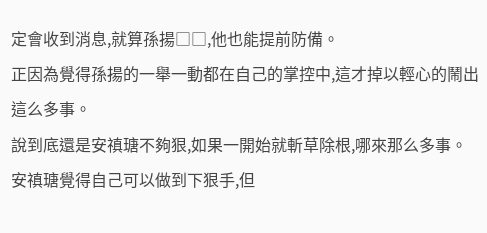定會收到消息,就算孫揚□□,他也能提前防備。
正因為覺得孫揚的一舉一動都在自己的掌控中,這才掉以輕心的鬧出這么多事。
說到底還是安禛瑭不夠狠,如果一開始就斬草除根,哪來那么多事。
安禛瑭覺得自己可以做到下狠手,但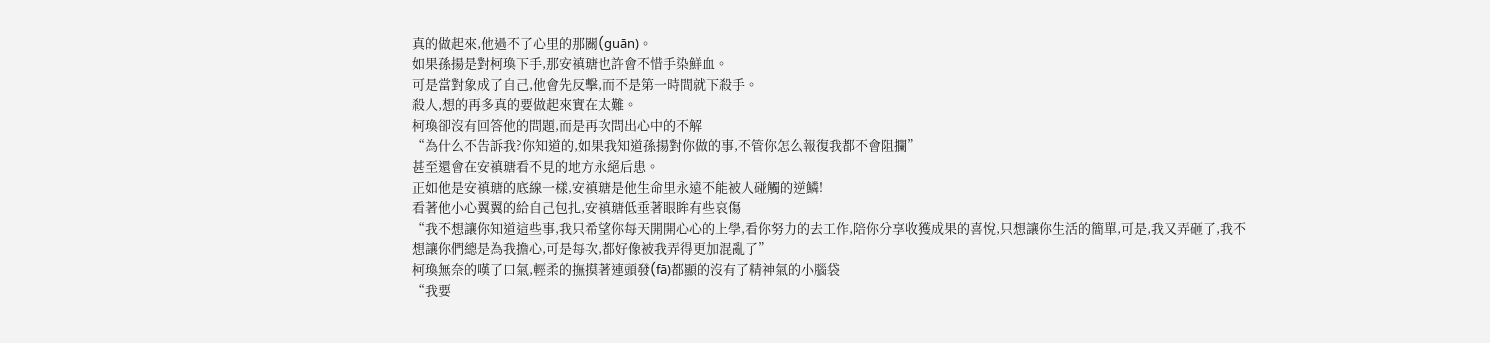真的做起來,他過不了心里的那關(guān)。
如果孫揚是對柯瑍下手,那安禛瑭也許會不惜手染鮮血。
可是當對象成了自己,他會先反擊,而不是第一時間就下殺手。
殺人,想的再多真的要做起來實在太難。
柯瑍卻沒有回答他的問題,而是再次問出心中的不解
“為什么不告訴我?你知道的,如果我知道孫揚對你做的事,不管你怎么報復我都不會阻攔”
甚至還會在安禛瑭看不見的地方永絕后患。
正如他是安禛瑭的底線一樣,安禛瑭是他生命里永遠不能被人碰觸的逆鱗!
看著他小心翼翼的給自己包扎,安禛瑭低垂著眼眸有些哀傷
“我不想讓你知道這些事,我只希望你每天開開心心的上學,看你努力的去工作,陪你分享收獲成果的喜悅,只想讓你生活的簡單,可是,我又弄砸了,我不想讓你們總是為我擔心,可是每次,都好像被我弄得更加混亂了”
柯瑍無奈的嘆了口氣,輕柔的撫摸著連頭發(fā)都顯的沒有了精神氣的小腦袋
“我要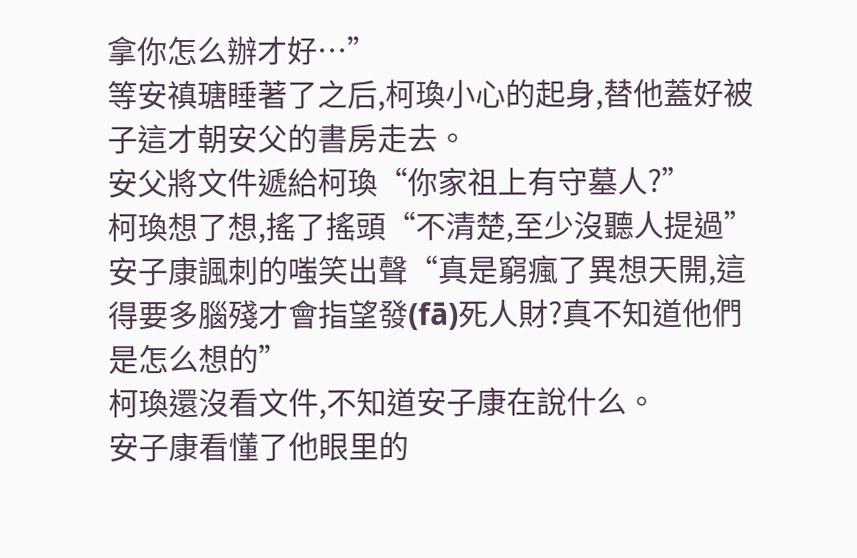拿你怎么辦才好…”
等安禛瑭睡著了之后,柯瑍小心的起身,替他蓋好被子這才朝安父的書房走去。
安父將文件遞給柯瑍“你家祖上有守墓人?”
柯瑍想了想,搖了搖頭“不清楚,至少沒聽人提過”
安子康諷刺的嗤笑出聲“真是窮瘋了異想天開,這得要多腦殘才會指望發(fā)死人財?真不知道他們是怎么想的”
柯瑍還沒看文件,不知道安子康在說什么。
安子康看懂了他眼里的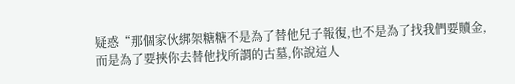疑惑“那個家伙綁架糖糖不是為了替他兒子報復,也不是為了找我們要贖金,而是為了要挾你去替他找所謂的古墓,你說這人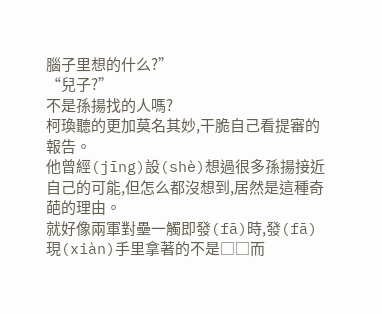腦子里想的什么?”
“兒子?”
不是孫揚找的人嗎?
柯瑍聽的更加莫名其妙,干脆自己看提審的報告。
他曾經(jīng)設(shè)想過很多孫揚接近自己的可能,但怎么都沒想到,居然是這種奇葩的理由。
就好像兩軍對壘一觸即發(fā)時,發(fā)現(xiàn)手里拿著的不是□□而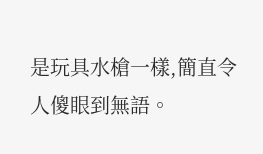是玩具水槍一樣,簡直令人傻眼到無語。